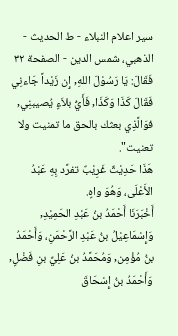سير اعلام النبلاء - ط الحديث - الذهبي، شمس الدين - الصفحة ٣٢
فَقَالَ: يَا رَسُوْلَ اللهِ, إِن زَيْداً جَاءنِي فَقَالَ كَذَا وَكَذَا, فَأَيُّ بلاَءٍ يُصيبنِي, فوَالَّذِي بعثك بالحق ما تمنيت ولا تعنيت".
هَذَا حَدِيْثٌ غَرِيْبٌ تفرَّد بِهِ عَبْدُ الأَعْلَى، وَهُوَ واهٍ.
أَخْبَرَنَا أَحْمَدُ بنُ عَبْدِ الحَمِيْدِ, وَإِسْمَاعِيْلُ بنُ عَبْدِ الرَّحْمَنِ، وَأَحْمَدُ بنُ مُؤْمِن, وَمُحَمَّدُ بنُ عَلِيِّ بنِ فَضْلٍ, وَأَحْمَدُ بنُ إِسْحَاقَ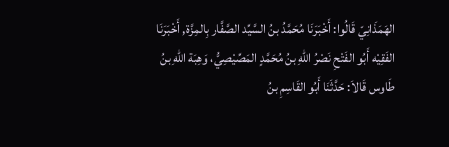الهَمَذَانِيّ قَالُوا: أَخْبَرَنَا مُحَمَّدُ بنُ السَّيِّد الصَّفَّار بِالمِزَّة, أَخْبَرَنَا الفَقِيْه أَبُو الفَتْحِ نَصْرُ اللهِ بنُ مُحَمَّدٍ المَصِّيْصِيُّ، وَهِبَة اللهِ بنُ طَاوس قَالاَ: حَدَّثَنَا أَبُو القَاسِمِ بنُ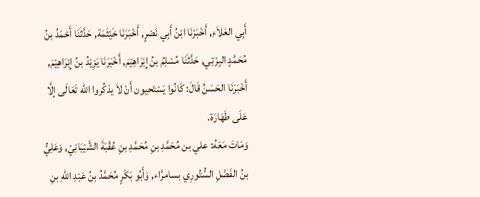أَبِي العَلاَءِ, أَخْبَرْنَا ابْنُ أَبِي نَصْرٍ, أَخْبَرَنَا خَيْثَمَة, حَدَّثَنَا أَحْمَدُ بنُ مُحَمَّدٍ البِرْتِي, حَدَّثَنَا مُسْلِمُ بنُ إِبْرَاهِيْمَ, أَخْبَرَنَا يَزِيْدُ بنُ إِبْرَاهِيْمَ, أَخْبَرَنَا الحَسَنُ قَالَ: كَانُوا يَسْتَحيون أَنْ لاَ يذكُروا الله تَعَالَى إلَّا عَلَى طَهَارَة.
وَمَاتَ مَعَهُ: علي بن مُحَمَّدِ بنِ مُحَمَّدِ بنِ عُقْبَةَ الشَّيْبَانِيّ, وَعَلِيُّ بنُ الفَضْلِ السُّتُورِي بسامرَّاء, وَأَبُو بَكْرٍ مُحَمَّدُ بنُ عَبْدِ اللهِ بنِ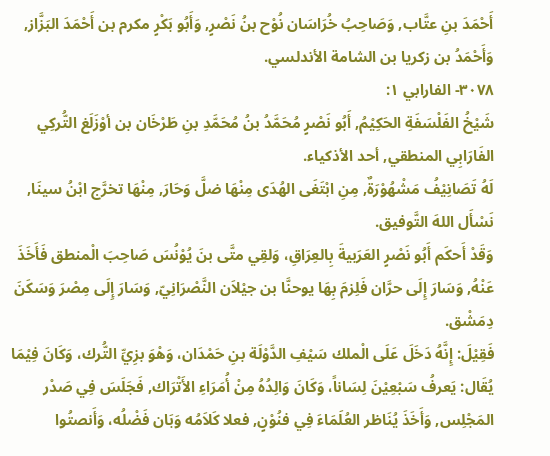أَحْمَدَ بنِ عتَّاب, وَصَاحِبُ خُرَاسَان نُوْح بنُ نَصْرٍ, وَأَبُو بَكْرٍ مكرم بن أَحْمَدَ البَزَّاز, وَأَحْمَدُ بن زكريا بن الشامة الأندلسي.
٣٠٧٨- الفارابي ١:
شَيْخُ الفَلْسَفَةِ الحَكِيْمُ, أَبُو نَصْرٍ مُحَمَّدُ بنُ مُحَمَّدِ بنِ طَرْخَان بن أوْزَلَغ التُّركِي الفَارَابِي المنطقي, أحد الأذكياء.
لَهُ تَصَانِيْفُ مَشْهُوْرَةٌ, مِنِ ابْتَغَى الهُدَى مِنْهَا ضلَّ وَحَارَ, مِنْهَا تخرَّج ابْنُ سينَا, نَسْأَل اللهَ التَّوفيق.
وَقَدْ أَحكَم أَبُو نَصْرٍ العَرَبيةَ بِالعِرَاقِ، وَلقِي متَّى بنَ يُوْنُسَ صَاحِبَ الْمنطق فَأَخَذَ عَنْهُ, وَسَارَ إِلَى حرَّان فَلِزمَ بِهَا يوحنَّا بن جيْلاَن النَّصْرَانِيّ, وَسَارَ إِلَى مِصْرَ وَسَكَنَ دِمَشْق.
فَقِيْلَ: إِنَّهُ دَخَلَ عَلَى الْملك سَيْفِ الدَّوْلَة بنِ حَمْدَان، وَهْوَ بزِيِّ التُّرك، وَكَانَ فِيْمَا يُقَال: يَعرفُ سَبْعِيْنَ لِسَاناً، وَكَانَ وَالِدُهُ مِنْ أُمَرَاءِ الأَتْرَاك, فَجَلَسَ فِي صَدْر المَجْلِس, وَأَخَذَ يُنَاظر العُلَمَاءَ فِي فنُوْنٍ, فعلا كَلاَمُه وَبَان فَضْلُه، وَأَنصتُوا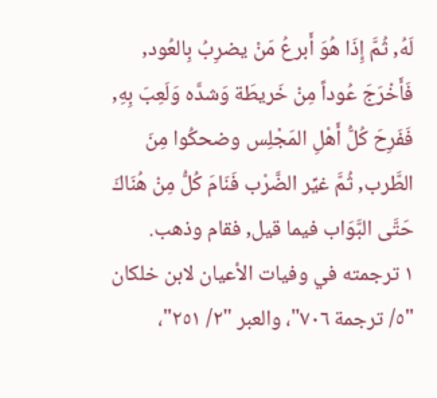لَهُ, ثُمَّ إِذَا هُوَ أَبرعُ مَنْ يضرِبُ بِالعُود, فَأَخْرَجَ عُوداً مِنْ خَريطَة وَشدَّه وَلَعِبَ بِهِ, فَفَرِحَ كُلُّ أَهْلِ المَجْلِس وضحكُوا مِنَ الطَّرب, ثُمَّ غيِّر الضَّرْب فَنَامَ كُلُّ مِنْ هُنَاكَ حَتَّى البَّوَاب فيما قيل, فقام وذهب.
١ ترجمته في وفيات الأعيان لابن خلكان "٥/ ترجمة ٧٠٦"، والعبر "٢/ ٢٥١"،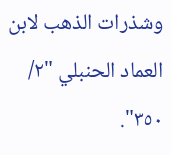وشذرات الذهب لابن العماد الحنبلي "٢/ ٣٥٠".